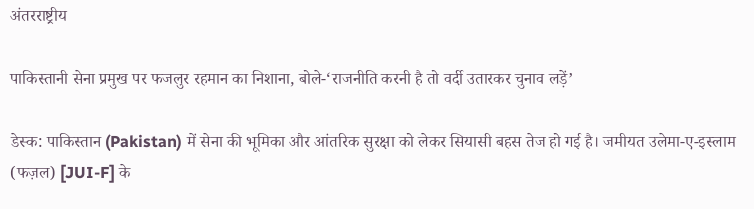अंतरराष्ट्रीय

पाकिस्तानी सेना प्रमुख पर फजलुर रहमान का निशाना, बोले-‘राजनीति करनी है तो वर्दी उतारकर चुनाव लड़ें’

डेस्क: पाकिस्तान (Pakistan) में सेना की भूमिका और आंतरिक सुरक्षा को लेकर सियासी बहस तेज हो गई है। जमीयत उलेमा-ए-इस्लाम (फज़ल) [JUI-F] के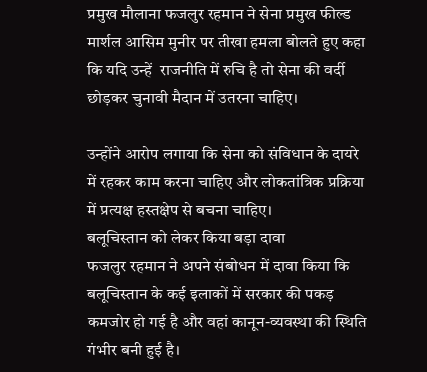प्रमुख मौलाना फजलुर रहमान ने सेना प्रमुख फील्ड मार्शल आसिम मुनीर पर तीखा हमला बोलते हुए कहा कि यदि उन्हें  राजनीति में रुचि है तो सेना की वर्दी छोड़कर चुनावी मैदान में उतरना चाहिए।

उन्होंने आरोप लगाया कि सेना को संविधान के दायरे में रहकर काम करना चाहिए और लोकतांत्रिक प्रक्रिया में प्रत्यक्ष हस्तक्षेप से बचना चाहिए।
बलूचिस्तान को लेकर किया बड़ा दावा
फजलुर रहमान ने अपने संबोधन में दावा किया कि बलूचिस्तान के कई इलाकों में सरकार की पकड़ कमजोर हो गई है और वहां कानून-व्यवस्था की स्थिति गंभीर बनी हुई है।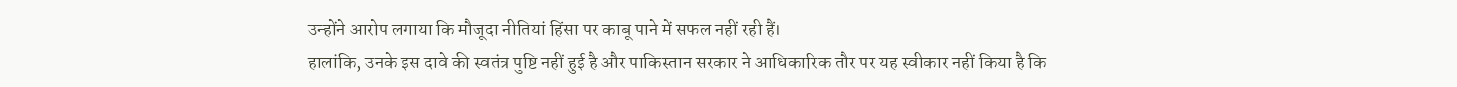उन्होंने आरोप लगाया कि मौजूदा नीतियां हिंसा पर काबू पाने में सफल नहीं रही हैं।
हालांकि, उनके इस दावे की स्वतंत्र पुष्टि नहीं हुई है और पाकिस्तान सरकार ने आधिकारिक तौर पर यह स्वीकार नहीं किया है कि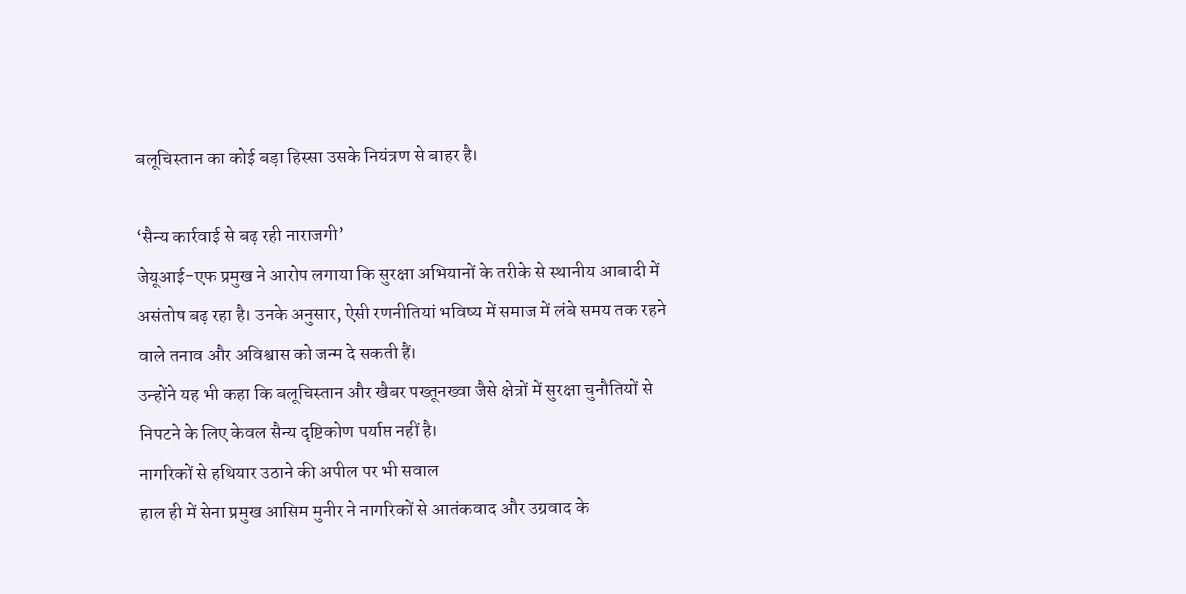बलूचिस्तान का कोई बड़ा हिस्सा उसके नियंत्रण से बाहर है।

‘सैन्य कार्रवाई से बढ़ रही नाराजगी’
जेयूआई-एफ प्रमुख ने आरोप लगाया कि सुरक्षा अभियानों के तरीके से स्थानीय आबादी में असंतोष बढ़ रहा है। उनके अनुसार, ऐसी रणनीतियां भविष्य में समाज में लंबे समय तक रहने वाले तनाव और अविश्वास को जन्म दे सकती हैं।
उन्होंने यह भी कहा कि बलूचिस्तान और खैबर पख्तूनख्वा जैसे क्षेत्रों में सुरक्षा चुनौतियों से निपटने के लिए केवल सैन्य दृष्टिकोण पर्याप्त नहीं है।
नागरिकों से हथियार उठाने की अपील पर भी सवाल
हाल ही में सेना प्रमुख आसिम मुनीर ने नागरिकों से आतंकवाद और उग्रवाद के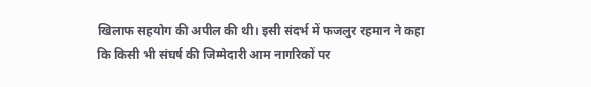खिलाफ सहयोग की अपील की थी। इसी संदर्भ में फजलुर रहमान ने कहा कि किसी भी संघर्ष की जिम्मेदारी आम नागरिकों पर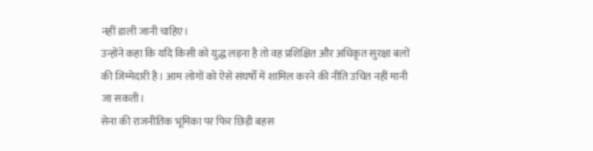नहीं डाली जानी चाहिए।
उन्होंने कहा कि यदि किसी को युद्ध लड़ना है तो वह प्रशिक्षित और अधिकृत सुरक्षा बलों की जिम्मेदारी है। आम लोगों को ऐसे संघर्षों में शामिल करने की नीति उचित नहीं मानी जा सकती।
सेना की राजनीतिक भूमिका पर फिर छिड़ी बहस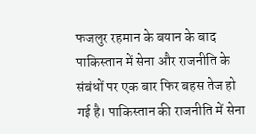फजलुर रहमान के बयान के बाद पाकिस्तान में सेना और राजनीति के संबंधों पर एक बार फिर बहस तेज हो गई है। पाकिस्तान की राजनीति में सेना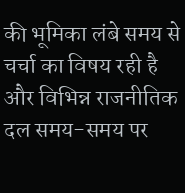की भूमिका लंबे समय से चर्चा का विषय रही है और विभिन्न राजनीतिक दल समय-समय पर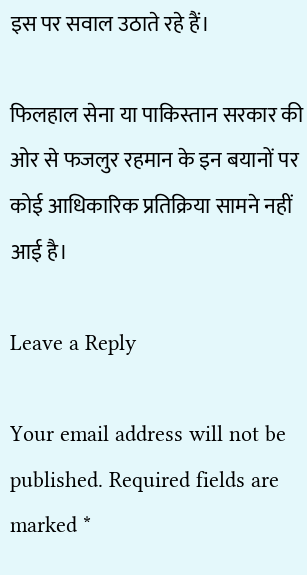इस पर सवाल उठाते रहे हैं।

फिलहाल सेना या पाकिस्तान सरकार की ओर से फजलुर रहमान के इन बयानों पर कोई आधिकारिक प्रतिक्रिया सामने नहीं आई है।

Leave a Reply

Your email address will not be published. Required fields are marked *